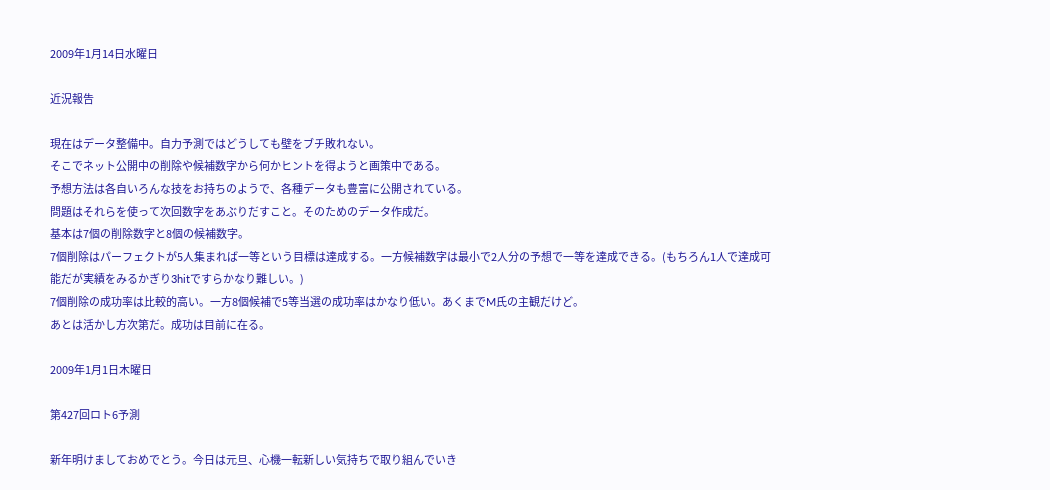2009年1月14日水曜日

近況報告

現在はデータ整備中。自力予測ではどうしても壁をブチ敗れない。
そこでネット公開中の削除や候補数字から何かヒントを得ようと画策中である。
予想方法は各自いろんな技をお持ちのようで、各種データも豊富に公開されている。
問題はそれらを使って次回数字をあぶりだすこと。そのためのデータ作成だ。
基本は7個の削除数字と8個の候補数字。
7個削除はパーフェクトが5人集まれば一等という目標は達成する。一方候補数字は最小で2人分の予想で一等を達成できる。(もちろん1人で達成可能だが実績をみるかぎり3hitですらかなり難しい。)
7個削除の成功率は比較的高い。一方8個候補で5等当選の成功率はかなり低い。あくまでM氏の主観だけど。
あとは活かし方次第だ。成功は目前に在る。

2009年1月1日木曜日

第427回ロト6予測

新年明けましておめでとう。今日は元旦、心機一転新しい気持ちで取り組んでいき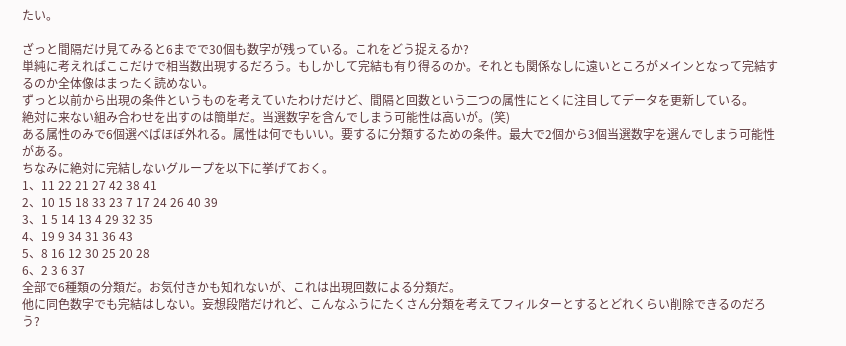たい。

ざっと間隔だけ見てみると6までで30個も数字が残っている。これをどう捉えるか?
単純に考えればここだけで相当数出現するだろう。もしかして完結も有り得るのか。それとも関係なしに遠いところがメインとなって完結するのか全体像はまったく読めない。
ずっと以前から出現の条件というものを考えていたわけだけど、間隔と回数という二つの属性にとくに注目してデータを更新している。
絶対に来ない組み合わせを出すのは簡単だ。当選数字を含んでしまう可能性は高いが。(笑)
ある属性のみで6個選べばほぼ外れる。属性は何でもいい。要するに分類するための条件。最大で2個から3個当選数字を選んでしまう可能性がある。
ちなみに絶対に完結しないグループを以下に挙げておく。
1、11 22 21 27 42 38 41
2、10 15 18 33 23 7 17 24 26 40 39
3、1 5 14 13 4 29 32 35
4、19 9 34 31 36 43
5、8 16 12 30 25 20 28
6、2 3 6 37
全部で6種類の分類だ。お気付きかも知れないが、これは出現回数による分類だ。
他に同色数字でも完結はしない。妄想段階だけれど、こんなふうにたくさん分類を考えてフィルターとするとどれくらい削除できるのだろう?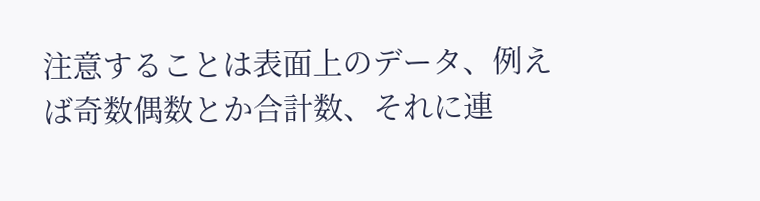注意することは表面上のデータ、例えば奇数偶数とか合計数、それに連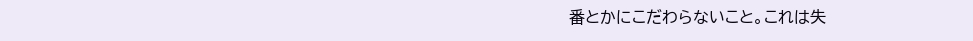番とかにこだわらないこと。これは失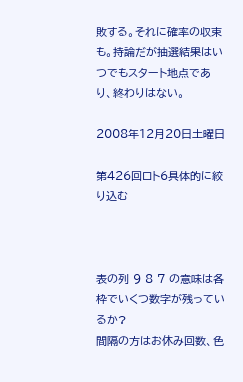敗する。それに確率の収束も。持論だが抽選結果はいつでもスタート地点であり、終わりはない。

2008年12月20日土曜日

第426回ロト6具体的に絞り込む



表の列 9 8 7 の意味は各枠でいくつ数字が残っているか?
間隔の方はお休み回数、色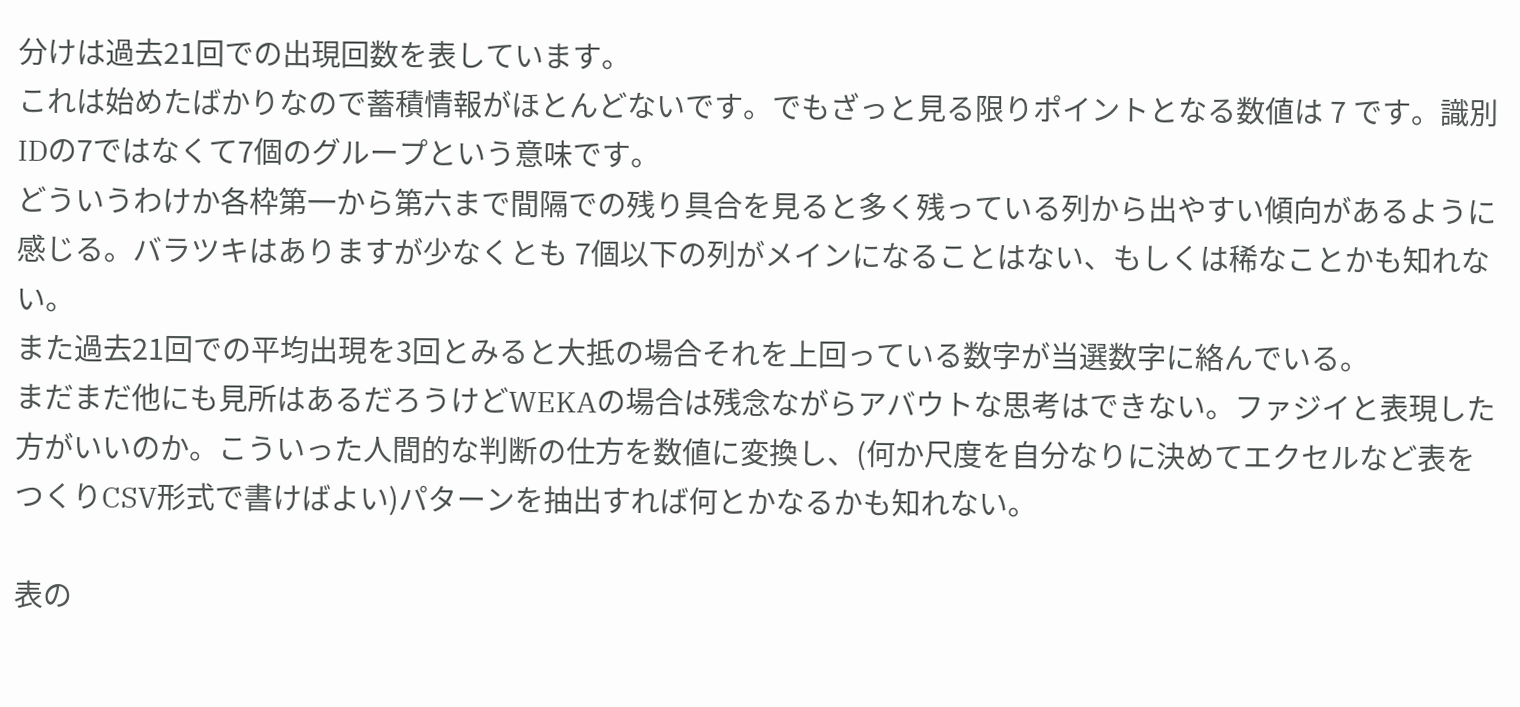分けは過去21回での出現回数を表しています。
これは始めたばかりなので蓄積情報がほとんどないです。でもざっと見る限りポイントとなる数値は 7 です。識別IDの7ではなくて7個のグループという意味です。
どういうわけか各枠第一から第六まで間隔での残り具合を見ると多く残っている列から出やすい傾向があるように感じる。バラツキはありますが少なくとも 7個以下の列がメインになることはない、もしくは稀なことかも知れない。
また過去21回での平均出現を3回とみると大抵の場合それを上回っている数字が当選数字に絡んでいる。
まだまだ他にも見所はあるだろうけどWEKAの場合は残念ながらアバウトな思考はできない。ファジイと表現した方がいいのか。こういった人間的な判断の仕方を数値に変換し、(何か尺度を自分なりに決めてエクセルなど表をつくりCSV形式で書けばよい)パターンを抽出すれば何とかなるかも知れない。

表の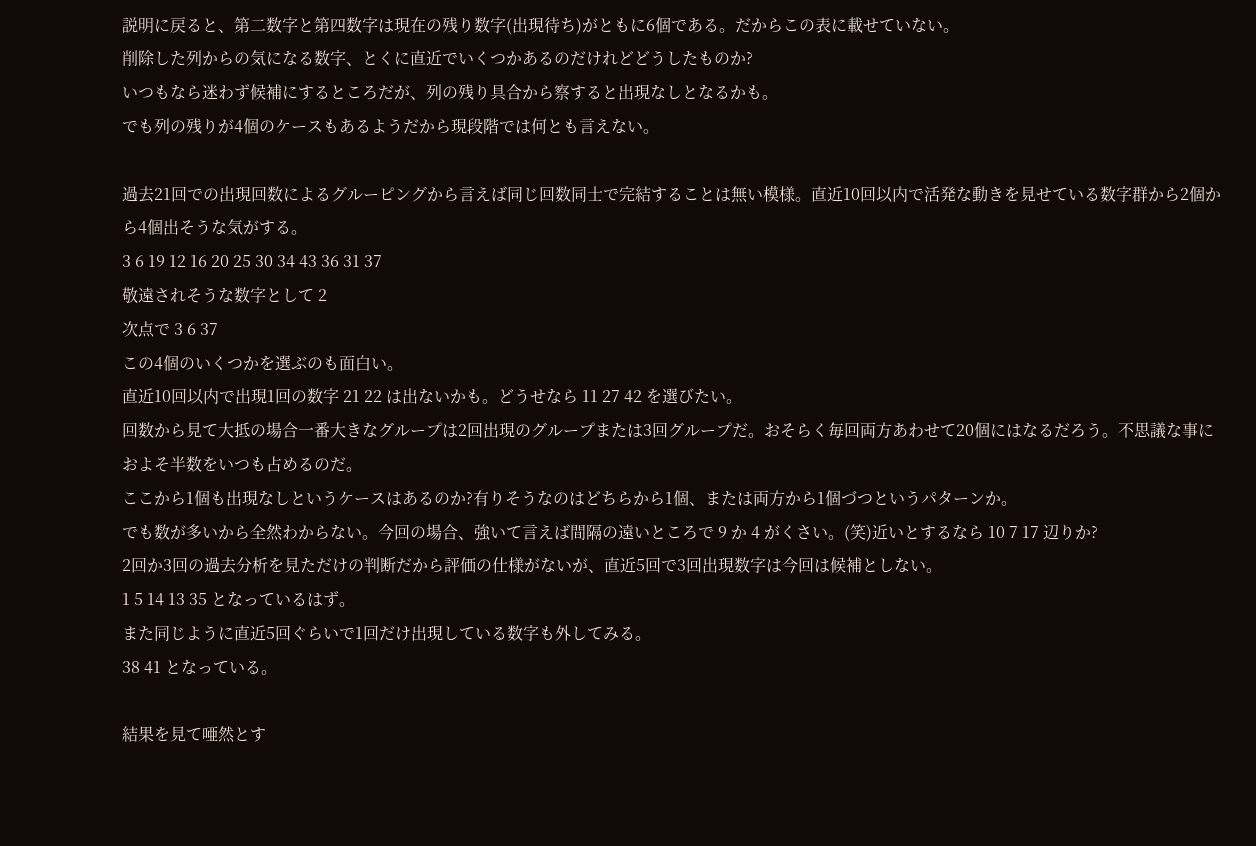説明に戻ると、第二数字と第四数字は現在の残り数字(出現待ち)がともに6個である。だからこの表に載せていない。
削除した列からの気になる数字、とくに直近でいくつかあるのだけれどどうしたものか?
いつもなら迷わず候補にするところだが、列の残り具合から察すると出現なしとなるかも。
でも列の残りが4個のケースもあるようだから現段階では何とも言えない。

過去21回での出現回数によるグルーピングから言えば同じ回数同士で完結することは無い模様。直近10回以内で活発な動きを見せている数字群から2個から4個出そうな気がする。
3 6 19 12 16 20 25 30 34 43 36 31 37
敬遠されそうな数字として 2
次点で 3 6 37
この4個のいくつかを選ぶのも面白い。
直近10回以内で出現1回の数字 21 22 は出ないかも。どうせなら 11 27 42 を選びたい。
回数から見て大抵の場合一番大きなグループは2回出現のグループまたは3回グループだ。おそらく毎回両方あわせて20個にはなるだろう。不思議な事におよそ半数をいつも占めるのだ。
ここから1個も出現なしというケースはあるのか?有りそうなのはどちらから1個、または両方から1個づつというパターンか。
でも数が多いから全然わからない。今回の場合、強いて言えば間隔の遠いところで 9 か 4 がくさい。(笑)近いとするなら 10 7 17 辺りか?
2回か3回の過去分析を見ただけの判断だから評価の仕様がないが、直近5回で3回出現数字は今回は候補としない。
1 5 14 13 35 となっているはず。
また同じように直近5回ぐらいで1回だけ出現している数字も外してみる。
38 41 となっている。

結果を見て唖然とす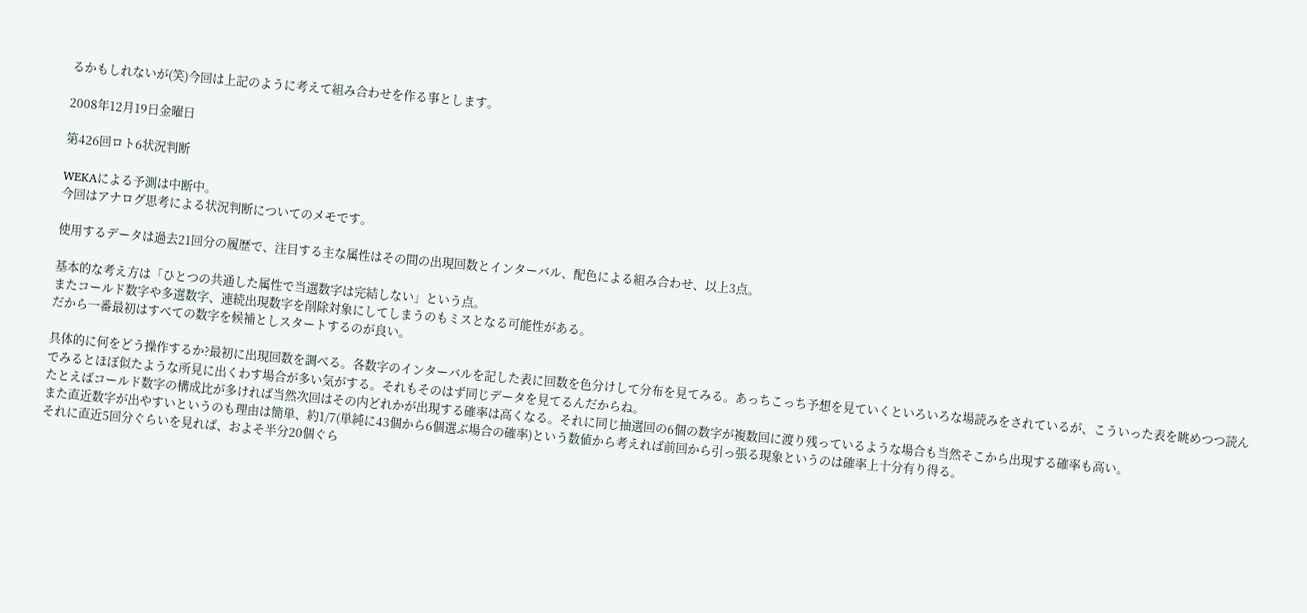るかもしれないが(笑)今回は上記のように考えて組み合わせを作る事とします。

2008年12月19日金曜日

第426回ロト6状況判断

WEKAによる予測は中断中。
今回はアナログ思考による状況判断についてのメモです。

使用するデータは過去21回分の履歴で、注目する主な属性はその間の出現回数とインターバル、配色による組み合わせ、以上3点。

基本的な考え方は「ひとつの共通した属性で当選数字は完結しない」という点。
またコールド数字や多選数字、連続出現数字を削除対象にしてしまうのもミスとなる可能性がある。
だから一番最初はすべての数字を候補としスタートするのが良い。

具体的に何をどう操作するか?最初に出現回数を調べる。各数字のインターバルを記した表に回数を色分けして分布を見てみる。あっちこっち予想を見ていくといろいろな場読みをされているが、こういった表を眺めつつ読んでみるとほぼ似たような所見に出くわす場合が多い気がする。それもそのはず同じデータを見てるんだからね。
たとえばコールド数字の構成比が多ければ当然次回はその内どれかが出現する確率は高くなる。それに同じ抽選回の6個の数字が複数回に渡り残っているような場合も当然そこから出現する確率も高い。
また直近数字が出やすいというのも理由は簡単、約1/7(単純に43個から6個選ぶ場合の確率)という数値から考えれば前回から引っ張る現象というのは確率上十分有り得る。
それに直近5回分ぐらいを見れば、およそ半分20個ぐら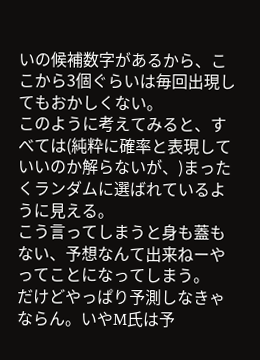いの候補数字があるから、ここから3個ぐらいは毎回出現してもおかしくない。
このように考えてみると、すべては(純粋に確率と表現していいのか解らないが、)まったくランダムに選ばれているように見える。
こう言ってしまうと身も蓋もない、予想なんて出来ねーやってことになってしまう。
だけどやっぱり予測しなきゃならん。いやM氏は予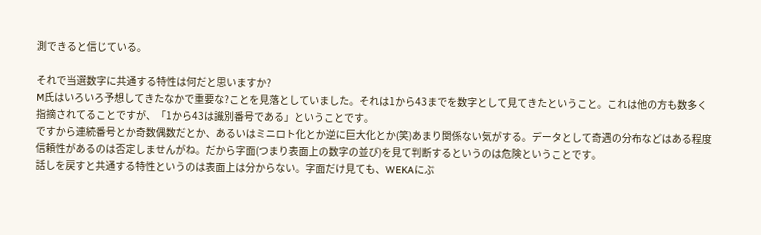測できると信じている。

それで当選数字に共通する特性は何だと思いますか?
M氏はいろいろ予想してきたなかで重要な?ことを見落としていました。それは1から43までを数字として見てきたということ。これは他の方も数多く指摘されてることですが、「1から43は識別番号である」ということです。
ですから連続番号とか奇数偶数だとか、あるいはミニロト化とか逆に巨大化とか(笑)あまり関係ない気がする。データとして奇遇の分布などはある程度信頼性があるのは否定しませんがね。だから字面(つまり表面上の数字の並び)を見て判断するというのは危険ということです。
話しを戻すと共通する特性というのは表面上は分からない。字面だけ見ても、WEKAにぶ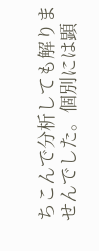ちこんで分析しても解りませんでした。個別には顕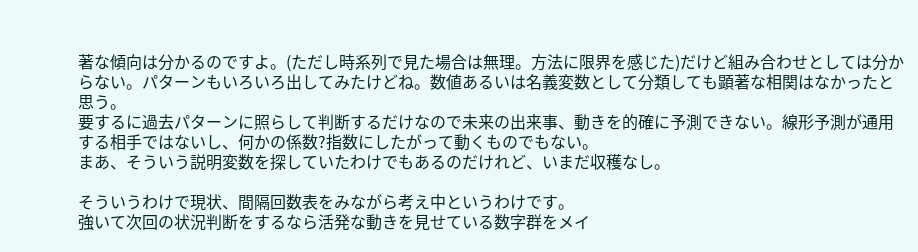著な傾向は分かるのですよ。(ただし時系列で見た場合は無理。方法に限界を感じた)だけど組み合わせとしては分からない。パターンもいろいろ出してみたけどね。数値あるいは名義変数として分類しても顕著な相関はなかったと思う。
要するに過去パターンに照らして判断するだけなので未来の出来事、動きを的確に予測できない。線形予測が通用する相手ではないし、何かの係数?指数にしたがって動くものでもない。
まあ、そういう説明変数を探していたわけでもあるのだけれど、いまだ収穫なし。

そういうわけで現状、間隔回数表をみながら考え中というわけです。
強いて次回の状況判断をするなら活発な動きを見せている数字群をメイ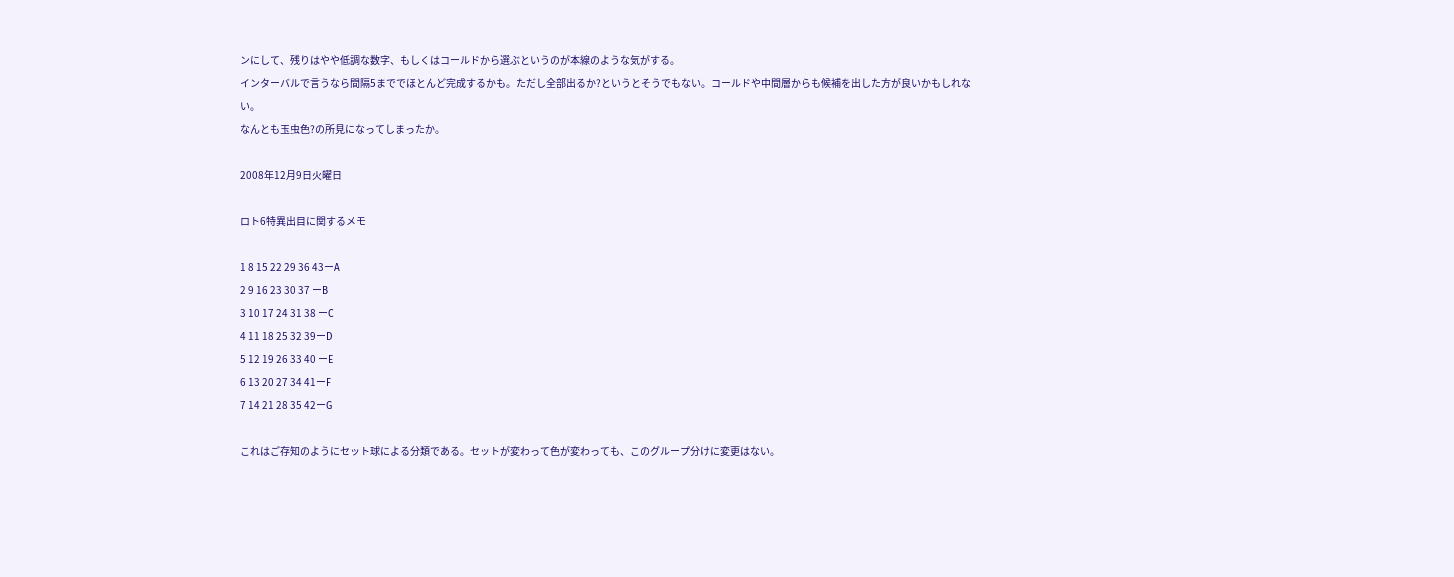ンにして、残りはやや低調な数字、もしくはコールドから選ぶというのが本線のような気がする。
インターバルで言うなら間隔5まででほとんど完成するかも。ただし全部出るか?というとそうでもない。コールドや中間層からも候補を出した方が良いかもしれない。
なんとも玉虫色?の所見になってしまったか。

2008年12月9日火曜日

ロト6特異出目に関するメモ

1 8 15 22 29 36 43ーA
2 9 16 23 30 37 ーB
3 10 17 24 31 38 ーC
4 11 18 25 32 39ーD
5 12 19 26 33 40 ーE
6 13 20 27 34 41ーF
7 14 21 28 35 42ーG

これはご存知のようにセット球による分類である。セットが変わって色が変わっても、このグループ分けに変更はない。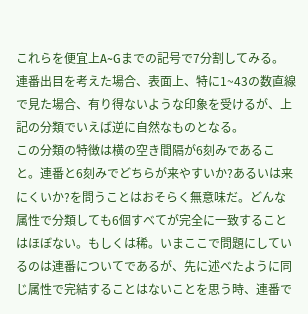これらを便宜上A~Gまでの記号で7分割してみる。
連番出目を考えた場合、表面上、特に1~43の数直線で見た場合、有り得ないような印象を受けるが、上記の分類でいえば逆に自然なものとなる。
この分類の特徴は横の空き間隔が6刻みであること。連番と6刻みでどちらが来やすいか?あるいは来にくいか?を問うことはおそらく無意味だ。どんな属性で分類しても6個すべてが完全に一致することはほぼない。もしくは稀。いまここで問題にしているのは連番についてであるが、先に述べたように同じ属性で完結することはないことを思う時、連番で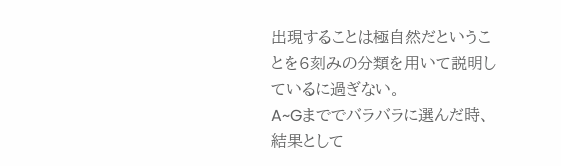出現することは極自然だということを6刻みの分類を用いて説明しているに過ぎない。
A~Gまででバラバラに選んだ時、結果として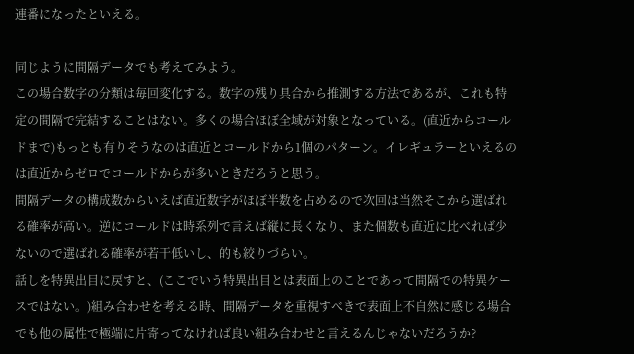連番になったといえる。

同じように間隔データでも考えてみよう。
この場合数字の分類は毎回変化する。数字の残り具合から推測する方法であるが、これも特定の間隔で完結することはない。多くの場合ほぼ全域が対象となっている。(直近からコールドまで)もっとも有りそうなのは直近とコールドから1個のパターン。イレギュラーといえるのは直近からゼロでコールドからが多いときだろうと思う。
間隔データの構成数からいえば直近数字がほぼ半数を占めるので次回は当然そこから選ばれる確率が高い。逆にコールドは時系列で言えば縦に長くなり、また個数も直近に比べれば少ないので選ばれる確率が若干低いし、的も絞りづらい。
話しを特異出目に戻すと、(ここでいう特異出目とは表面上のことであって間隔での特異ケースではない。)組み合わせを考える時、間隔データを重視すべきで表面上不自然に感じる場合でも他の属性で極端に片寄ってなければ良い組み合わせと言えるんじゃないだろうか?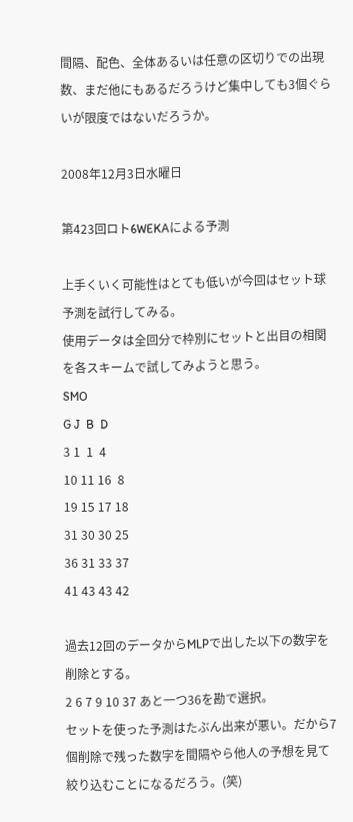間隔、配色、全体あるいは任意の区切りでの出現数、まだ他にもあるだろうけど集中しても3個ぐらいが限度ではないだろうか。

2008年12月3日水曜日

第423回ロト6WEKAによる予測

上手くいく可能性はとても低いが今回はセット球予測を試行してみる。
使用データは全回分で枠別にセットと出目の相関を各スキームで試してみようと思う。
SMO
G J  B  D
3 1  1  4
10 11 16  8
19 15 17 18
31 30 30 25
36 31 33 37
41 43 43 42

過去12回のデータからMLPで出した以下の数字を削除とする。
2 6 7 9 10 37 あと一つ36を勘で選択。
セットを使った予測はたぶん出来が悪い。だから7個削除で残った数字を間隔やら他人の予想を見て絞り込むことになるだろう。(笑)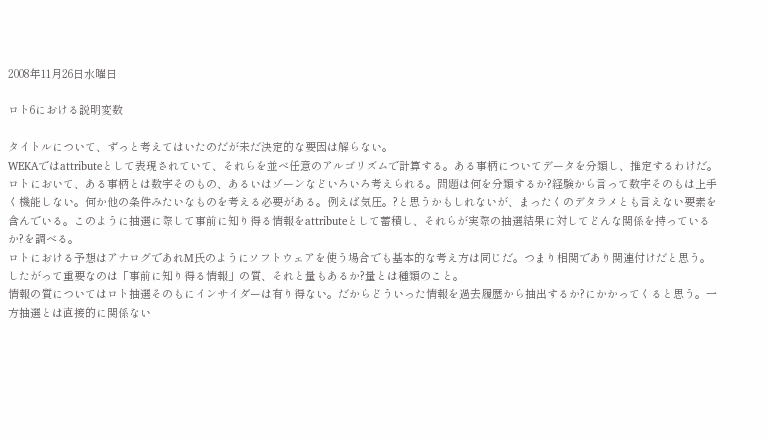2008年11月26日水曜日

ロト6における説明変数

タイトルについて、ずっと考えてはいたのだが未だ決定的な要因は解らない。
WEKAではattributeとして表現されていて、それらを並べ任意のアルゴリズムで計算する。ある事柄についてデータを分類し、推定するわけだ。
ロトにおいて、ある事柄とは数字そのもの、あるいはゾーンなどいろいろ考えられる。問題は何を分類するか?経験から言って数字そのもは上手く機能しない。何か他の条件みたいなものを考える必要がある。例えば気圧。?と思うかもしれないが、まったくのデタラメとも言えない要素を含んでいる。このように抽選に際して事前に知り得る情報をattributeとして蓄積し、それらが実際の抽選結果に対してどんな関係を持っているか?を調べる。
ロトにおける予想はアナログであれM氏のようにソフトウェアを使う場合でも基本的な考え方は同じだ。つまり相関であり関連付けだと思う。
したがって重要なのは「事前に知り得る情報」の質、それと量もあるか?量とは種類のこと。
情報の質についてはロト抽選そのもにインサイダーは有り得ない。だからどういった情報を過去履歴から抽出するか?にかかってくると思う。一方抽選とは直接的に関係ない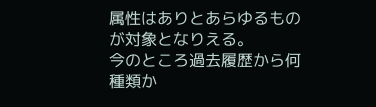属性はありとあらゆるものが対象となりえる。
今のところ過去履歴から何種類か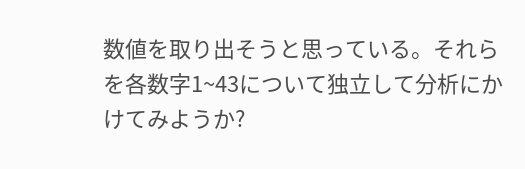数値を取り出そうと思っている。それらを各数字1~43について独立して分析にかけてみようか?